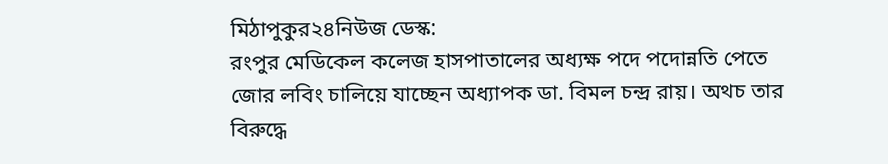মিঠাপুকুর২৪নিউজ ডেস্ক:
রংপুর মেডিকেল কলেজ হাসপাতালের অধ্যক্ষ পদে পদোন্নতি পেতে জোর লবিং চালিয়ে যাচ্ছেন অধ্যাপক ডা. বিমল চন্দ্র রায়। অথচ তার বিরুদ্ধে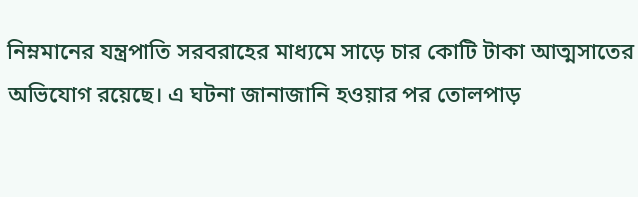নিম্নমানের যন্ত্রপাতি সরবরাহের মাধ্যমে সাড়ে চার কোটি টাকা আত্মসাতের অভিযোগ রয়েছে। এ ঘটনা জানাজানি হওয়ার পর তোলপাড়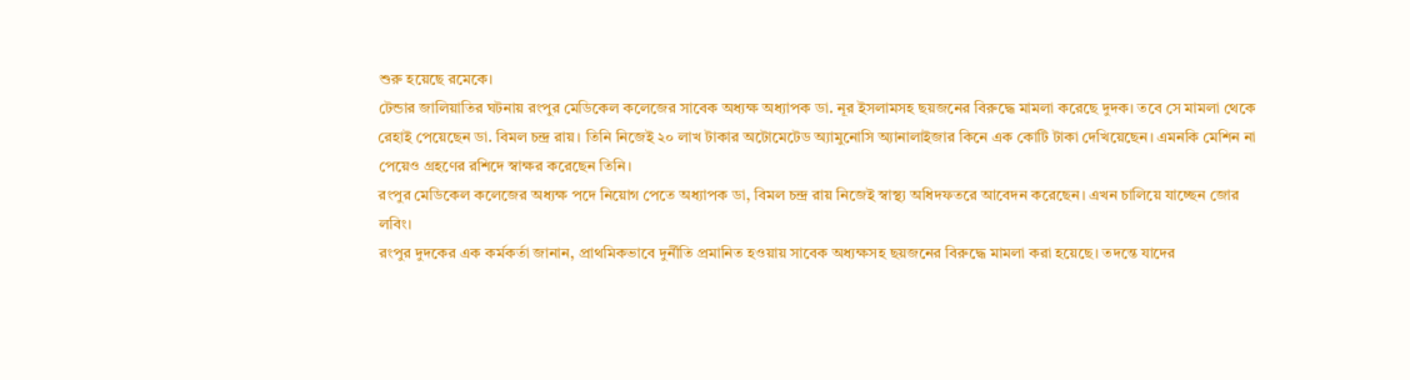শুরু হয়েছে রমেকে।
টেন্ডার জালিয়াতির ঘটনায় রংপুর মেডিকেল কলেজের সাবেক অধ্যক্ষ অধ্যাপক ডা. নূর ইসলামসহ ছয়জনের বিরুদ্ধে মামলা করেছে দুদক। তবে সে মামলা থেকে রেহাই পেয়েছেন ডা. বিমল চন্দ্র রায়। তিনি নিজেই ২০ লাখ টাকার অটোমেটেড অ্যামুনোসি অ্যানালাইজার কিনে এক কোটি টাকা দেখিয়েছেন। এমনকি মেশিন না পেয়েও গ্রহণের রশিদে স্বাক্ষর করেছেন তিনি।
রংপুর মেডিকেল কলেজের অধ্যক্ষ পদে নিয়োগ পেতে অধ্যাপক ডা, বিমল চন্দ্র রায় নিজেই স্বাস্থ্য অধিদফতরে আবেদন করেছেন। এখন চালিয়ে যাচ্ছেন জোর লবিং।
রংপুর দুদকের এক কর্মকর্তা জানান, প্রাথমিকভাবে দুর্নীতি প্রমানিত হওয়ায় সাবেক অধ্যক্ষসহ ছয়জনের বিরুদ্ধে মামলা করা হয়েছে। তদন্তে যাদের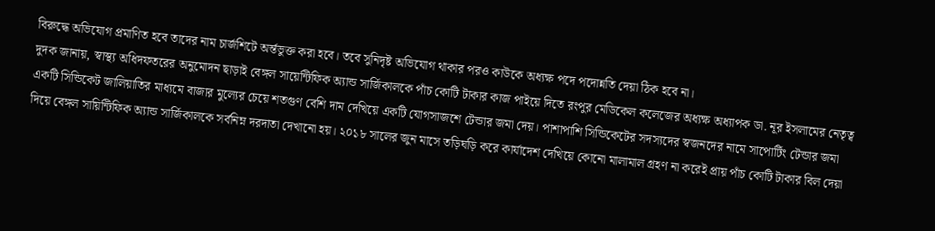বিরুদ্ধে অভিযোগ প্রমাণিত হবে তাদের নাম চার্জশিটে অর্ন্তভুক্ত করা হবে। তবে সুনিদৃষ্ট অভিযোগ থাকার পরও কাউকে অধ্যক্ষ পদে পদোন্নতি দেয়া ঠিক হবে না।
দুদক জানায়, স্বাস্থ্য অধিদফতরের অনুমোদন ছাড়াই বেঙ্গল সায়েন্টিফিক অ্যান্ড সার্জিকালকে পাঁচ কোটি টাকার কাজ পাইয়ে দিতে রংপুর মেডিকেল কলেজের অধ্যক্ষ অধ্যাপক ডা. নূর ইসলামের নেতৃত্ব একটি সিন্ডিকেট জালিয়াতির মাধ্যমে বাজার মুল্যের চেয়ে শতগুণ বেশি দাম দেখিয়ে একটি যোগসাজশে টেন্ডার জমা দেয়। পাশাপাশি সিন্ডিকেটের সদস্যদের স্বজনদের নামে সাপোর্টিং টেন্ডার জমা দিয়ে বেঙ্গল সায়িন্টিফিক অ্যান্ড সার্জিকালকে সর্বনিম্ন দরদাতা দেখানো হয়। ২০১৮ সালের জুন মাসে তড়িঘড়ি করে কার্যাদেশ দেখিয়ে কোনো মালামাল গ্রহণ না করেই প্রায় পাঁচ কোটি টাকার বিল দেয়া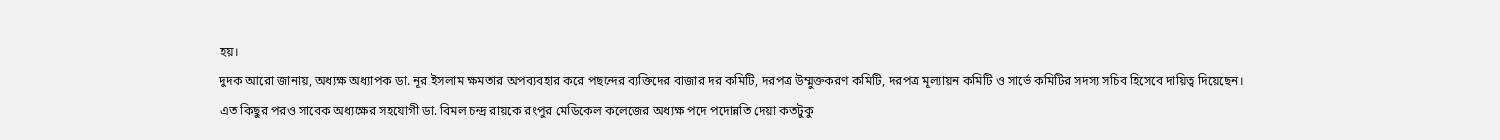হয়।
দুদক আরো জানায়, অধ্যক্ষ অধ্যাপক ডা. নূর ইসলাম ক্ষমতার অপব্যবহার করে পছন্দের ব্যক্তিদের বাজার দর কমিটি, দরপত্র উম্মুক্তকরণ কমিটি, দরপত্র মূল্যায়ন কমিটি ও সার্ভে কমিটির সদস্য সচিব হিসেবে দায়িত্ব দিয়েছেন।
এত কিছুর পরও সাবেক অধ্যক্ষের সহযোগী ডা. বিমল চন্দ্র রায়কে রংপুর মেডিকেল কলেজের অধ্যক্ষ পদে পদোন্নতি দেয়া কতটুকু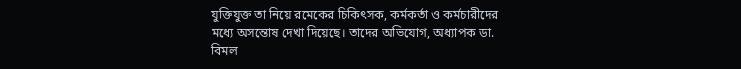যুক্তিযুক্ত তা নিয়ে রমেকের চিকিৎসক, কর্মকর্তা ও কর্মচারীদের মধ্যে অসন্তোষ দেখা দিয়েছে। তাদের অভিযোগ, অধ্যাপক ডা. বিমল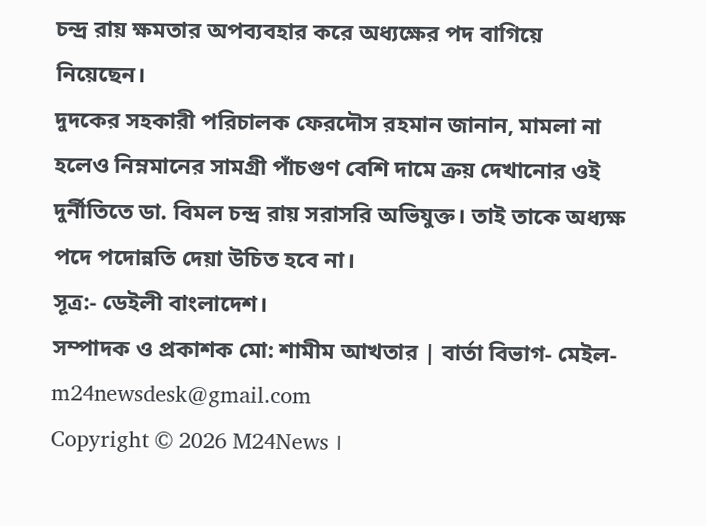চন্দ্র রায় ক্ষমতার অপব্যবহার করে অধ্যক্ষের পদ বাগিয়ে নিয়েছেন।
দুদকের সহকারী পরিচালক ফেরদৌস রহমান জানান, মামলা না হলেও নিম্নমানের সামগ্রী পাঁচগুণ বেশি দামে ক্রয় দেখানোর ওই দুর্নীতিতে ডা. বিমল চন্দ্র রায় সরাসরি অভিযুক্ত। তাই তাকে অধ্যক্ষ পদে পদোন্নতি দেয়া উচিত হবে না।
সূত্র:- ডেইলী বাংলাদেশ।
সম্পাদক ও প্রকাশক মো: শামীম আখতার | বার্তা বিভাগ- মেইল- m24newsdesk@gmail.com
Copyright © 2026 M24News ।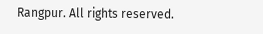Rangpur. All rights reserved.